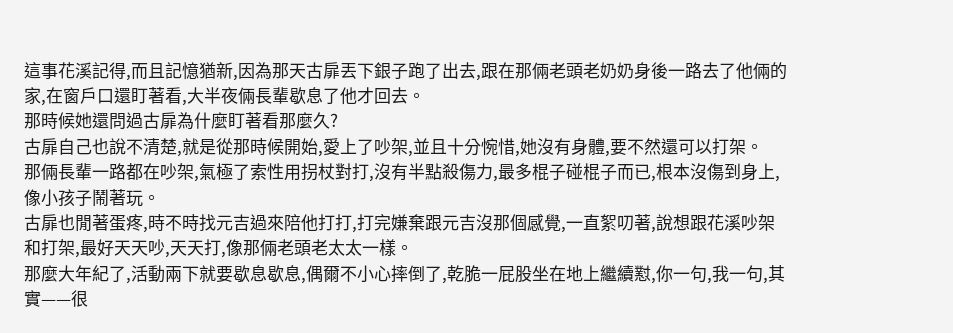這事花溪記得,而且記憶猶新,因為那天古扉丟下銀子跑了出去,跟在那倆老頭老奶奶身後一路去了他倆的家,在窗戶口還盯著看,大半夜倆長輩歇息了他才回去。
那時候她還問過古扉為什麼盯著看那麼久?
古扉自己也說不清楚,就是從那時候開始,愛上了吵架,並且十分惋惜,她沒有身體,要不然還可以打架。
那倆長輩一路都在吵架,氣極了索性用拐杖對打,沒有半點殺傷力,最多棍子碰棍子而已,根本沒傷到身上,像小孩子鬧著玩。
古扉也閒著蛋疼,時不時找元吉過來陪他打打,打完嫌棄跟元吉沒那個感覺,一直絮叨著,說想跟花溪吵架和打架,最好天天吵,天天打,像那倆老頭老太太一樣。
那麼大年紀了,活動兩下就要歇息歇息,偶爾不小心摔倒了,乾脆一屁股坐在地上繼續懟,你一句,我一句,其實——很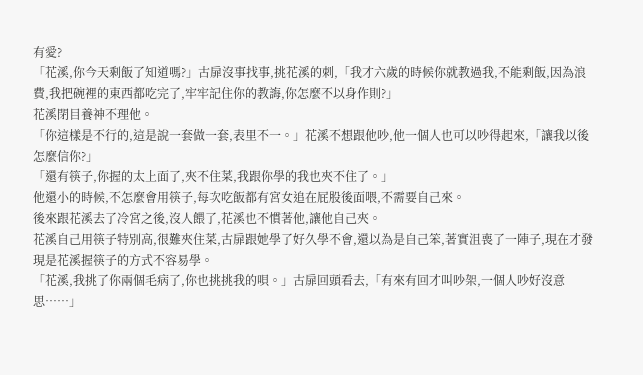有愛?
「花溪,你今天剩飯了知道嗎?」古扉沒事找事,挑花溪的刺,「我才六歲的時候你就教過我,不能剩飯,因為浪費,我把碗裡的東西都吃完了,牢牢記住你的教誨,你怎麼不以身作則?」
花溪閉目養神不理他。
「你這樣是不行的,這是說一套做一套,表里不一。」花溪不想跟他吵,他一個人也可以吵得起來,「讓我以後怎麼信你?」
「還有筷子,你握的太上面了,夾不住菜,我跟你學的我也夾不住了。」
他還小的時候,不怎麼會用筷子,每次吃飯都有宮女追在屁股後面喂,不需要自己來。
後來跟花溪去了冷宮之後,沒人餵了,花溪也不慣著他,讓他自己夾。
花溪自己用筷子特別高,很難夾住菜,古扉跟她學了好久學不會,還以為是自己笨,著實沮喪了一陣子,現在才發現是花溪握筷子的方式不容易學。
「花溪,我挑了你兩個毛病了,你也挑挑我的唄。」古扉回頭看去,「有來有回才叫吵架,一個人吵好沒意思……」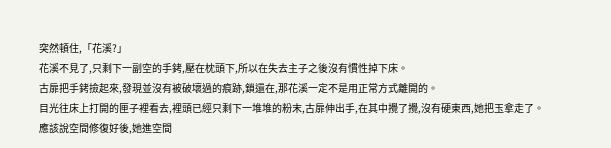突然頓住,「花溪?」
花溪不見了,只剩下一副空的手銬,壓在枕頭下,所以在失去主子之後沒有慣性掉下床。
古扉把手銬撿起來,發現並沒有被破壞過的痕跡,鎖還在,那花溪一定不是用正常方式離開的。
目光往床上打開的匣子裡看去,裡頭已經只剩下一堆堆的粉末,古扉伸出手,在其中攪了攪,沒有硬東西,她把玉拿走了。
應該說空間修復好後,她進空間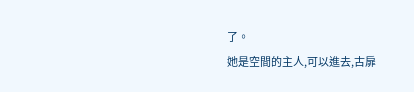了。
她是空間的主人,可以進去,古扉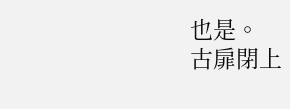也是。
古扉閉上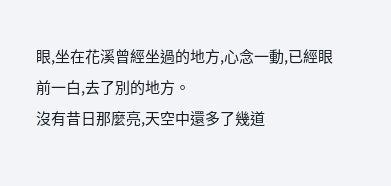眼,坐在花溪曾經坐過的地方,心念一動,已經眼前一白,去了別的地方。
沒有昔日那麼亮,天空中還多了幾道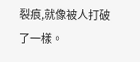裂痕,就像被人打破了一樣。